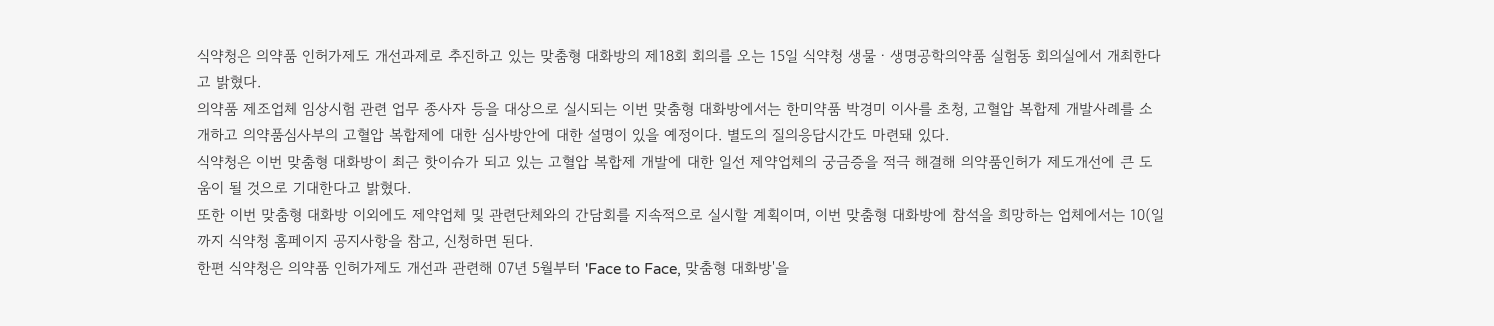식약청은 의약품 인허가제도 개선과제로 추진하고 있는 맞춤형 대화방의 제18회 회의를 오는 15일 식약청 생물ㆍ생명공학의약품 실험동 회의실에서 개최한다고 밝혔다.
의약품 제조업체 임상시험 관련 업무 종사자 등을 대상으로 실시되는 이번 맞춤형 대화방에서는 한미약품 박경미 이사를 초청, 고혈압 복합제 개발사례를 소개하고 의약품심사부의 고혈압 복합제에 대한 심사방안에 대한 설명이 있을 예정이다. 별도의 질의응답시간도 마련돼 있다.
식약청은 이번 맞춤형 대화방이 최근 핫이슈가 되고 있는 고혈압 복합제 개발에 대한 일선 제약업체의 궁금증을 적극 해결해 의약품인허가 제도개선에 큰 도움이 될 것으로 기대한다고 밝혔다.
또한 이번 맞춤형 대화방 이외에도 제약업체 및 관련단체와의 간담회를 지속적으로 실시할 계획이며, 이번 맞춤형 대화방에 참석을 희망하는 업체에서는 10(일까지 식약청 홈페이지 공지사항을 참고, 신청하면 된다.
한편 식약청은 의약품 인허가제도 개선과 관련해 07년 5월부터 'Face to Face, 맞춤형 대화방'을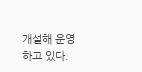개설해 운영하고 있다.